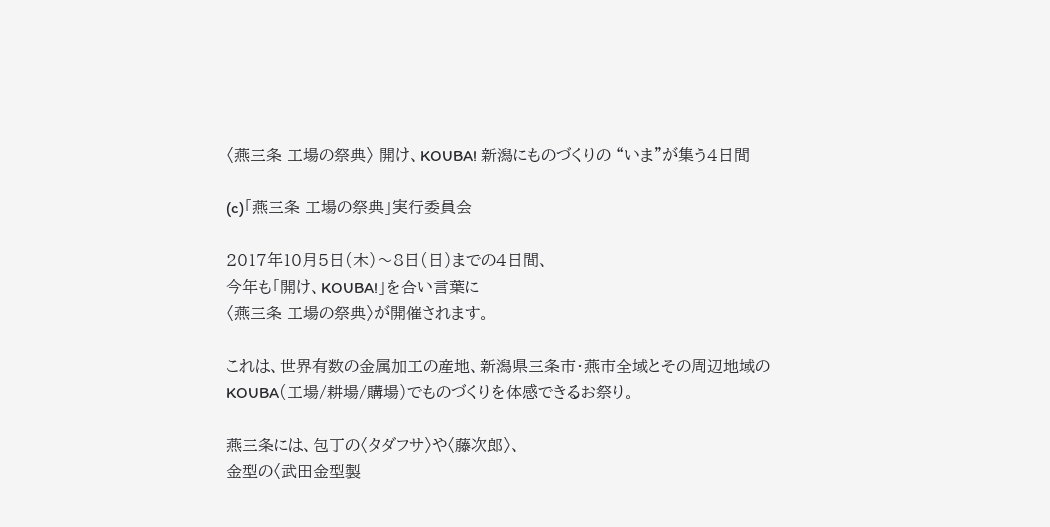〈燕三条 工場の祭典〉 開け、KOUBA! 新潟にものづくりの “いま”が集う4日間

(c)「燕三条 工場の祭典」実行委員会

2017年10月5日(木)〜8日(日)までの4日間、
今年も「開け、KOUBA!」を合い言葉に
〈燕三条 工場の祭典〉が開催されます。

これは、世界有数の金属加工の産地、新潟県三条市・燕市全域とその周辺地域の
KOUBA(工場/耕場/購場)でものづくりを体感できるお祭り。

燕三条には、包丁の〈タダフサ〉や〈藤次郎〉、
金型の〈武田金型製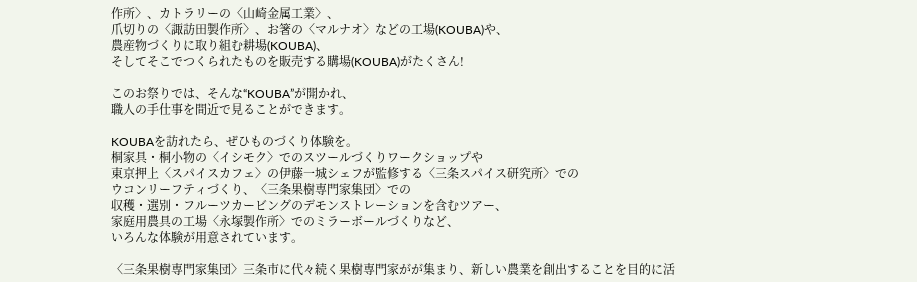作所〉、カトラリーの〈山崎金属工業〉、
爪切りの〈諏訪田製作所〉、お箸の〈マルナオ〉などの工場(KOUBA)や、
農産物づくりに取り組む耕場(KOUBA)、
そしてそこでつくられたものを販売する購場(KOUBA)がたくさん!

このお祭りでは、そんな“KOUBA”が開かれ、
職人の手仕事を間近で見ることができます。

KOUBAを訪れたら、ぜひものづくり体験を。
桐家具・桐小物の〈イシモク〉でのスツールづくりワークショップや
東京押上〈スパイスカフェ〉の伊藤一城シェフが監修する〈三条スパイス研究所〉での
ウコンリーフティづくり、〈三条果樹専門家集団〉での
収穫・選別・フルーツカービングのデモンストレーションを含むツアー、
家庭用農具の工場〈永塚製作所〉でのミラーボールづくりなど、
いろんな体験が用意されています。

〈三条果樹専門家集団〉三条市に代々続く果樹専門家がが集まり、新しい農業を創出することを目的に活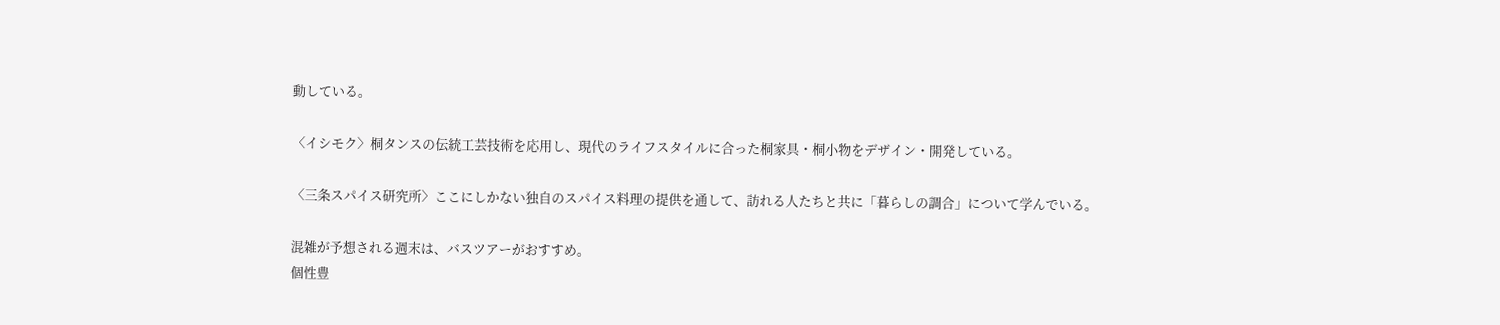動している。

〈イシモク〉桐タンスの伝統工芸技術を応用し、現代のライフスタイルに合った桐家具・桐小物をデザイン・開発している。

〈三条スパイス研究所〉ここにしかない独自のスパイス料理の提供を通して、訪れる人たちと共に「暮らしの調合」について学んでいる。

混雑が予想される週末は、バスツアーがおすすめ。
個性豊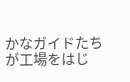かなガイドたちが工場をはじ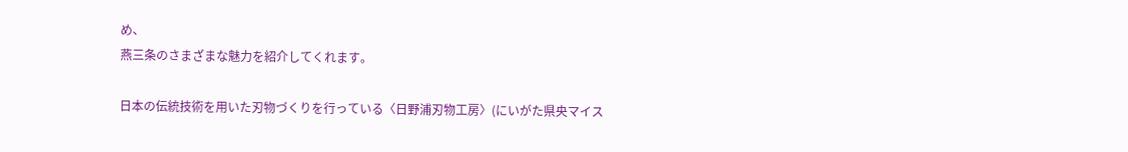め、
燕三条のさまざまな魅力を紹介してくれます。

日本の伝統技術を用いた刃物づくりを行っている〈日野浦刃物工房〉(にいがた県央マイス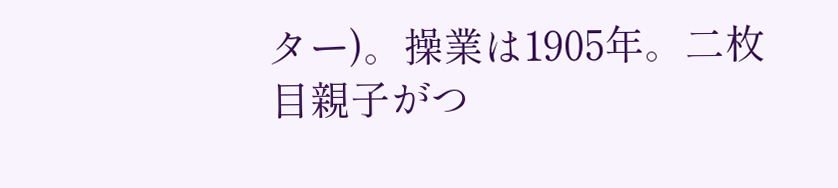ター)。操業は1905年。二枚目親子がつ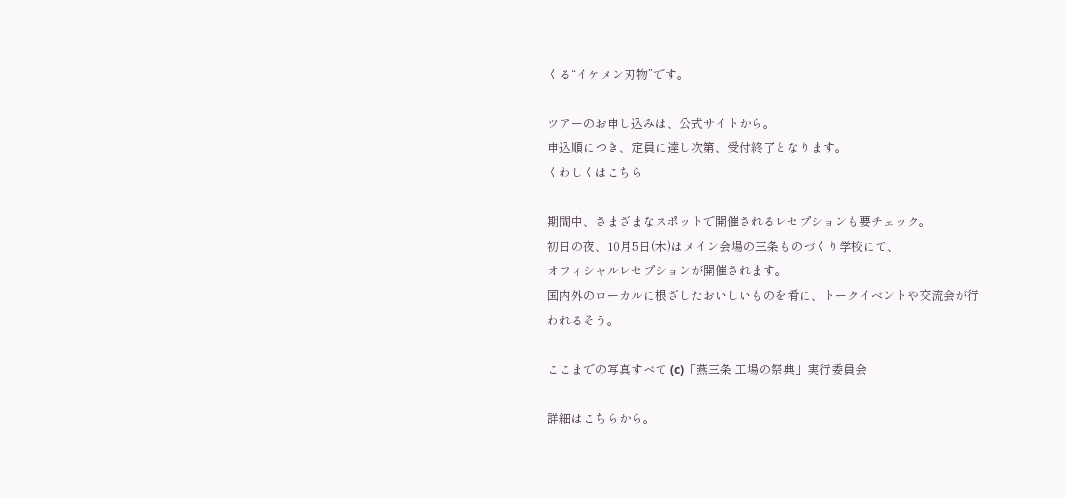くる“イケメン刃物”です。

ツアーのお申し込みは、公式サイトから。
申込順につき、定員に達し次第、受付終了となります。
くわしくはこちら

期間中、さまざまなスポットで開催されるレセプションも要チェック。
初日の夜、10月5日(木)はメイン会場の三条ものづくり学校にて、
オフィシャルレセプションが開催されます。
国内外のローカルに根ざしたおいしいものを肴に、トークイベントや交流会が行われるそう。

ここまでの写真すべて (c)「燕三条 工場の祭典」実行委員会

詳細はこちらから。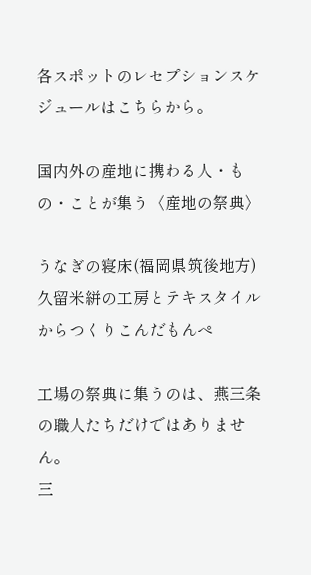各スポットのレセプションスケジュールはこちらから。

国内外の産地に携わる人・もの・ことが集う〈産地の祭典〉

うなぎの寝床(福岡県筑後地方) 久留米絣の工房とテキスタイルからつくりこんだもんぺ

工場の祭典に集うのは、燕三条の職人たちだけではありません。
三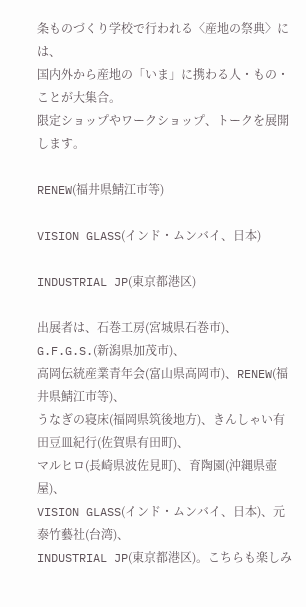条ものづくり学校で行われる〈産地の祭典〉には、
国内外から産地の「いま」に携わる人・もの・ことが大集合。
限定ショップやワークショップ、トークを展開します。

RENEW(福井県鯖江市等)

VISION GLASS(インド・ムンバイ、日本)

INDUSTRIAL JP(東京都港区)

出展者は、石巻工房(宮城県石巻市)、G.F.G.S.(新潟県加茂市)、
高岡伝統産業青年会(富山県高岡市)、RENEW(福井県鯖江市等)、
うなぎの寝床(福岡県筑後地方)、きんしゃい有田豆皿紀行(佐賀県有田町)、
マルヒロ(長崎県波佐見町)、育陶園(沖縄県壺屋)、
VISION GLASS(インド・ムンバイ、日本)、元泰竹藝社(台湾)、
INDUSTRIAL JP(東京都港区)。こちらも楽しみ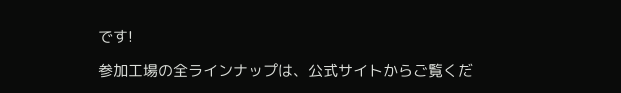です!

参加工場の全ラインナップは、公式サイトからご覧くだ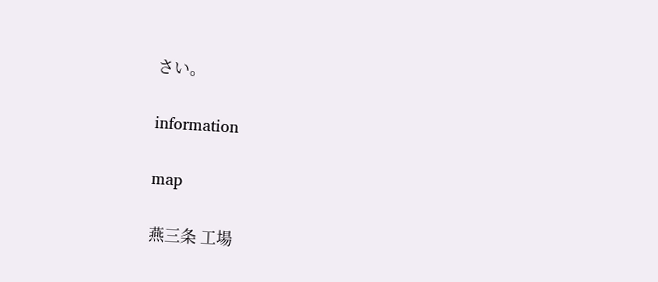さい。

information

map

燕三条 工場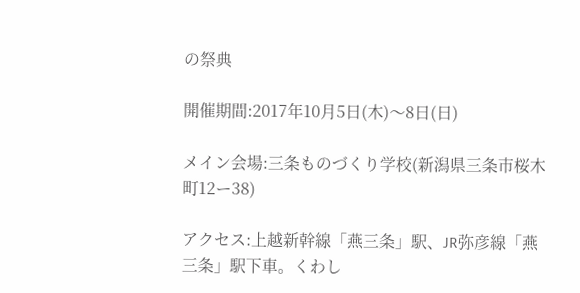の祭典

開催期間:2017年10月5日(木)〜8日(日)

メイン会場:三条ものづくり学校(新潟県三条市桜木町12ー38)

アクセス:上越新幹線「燕三条」駅、JR弥彦線「燕三条」駅下車。くわし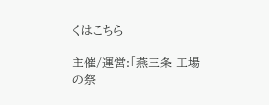くはこちら

主催/運営:「燕三条 工場の祭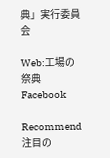典」実行委員会

Web:工場の祭典 Facebook

Recommend 注目の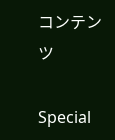コンテンツ

Special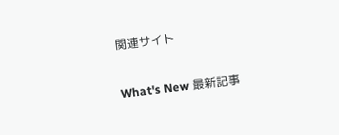関連サイト

What's New 最新記事